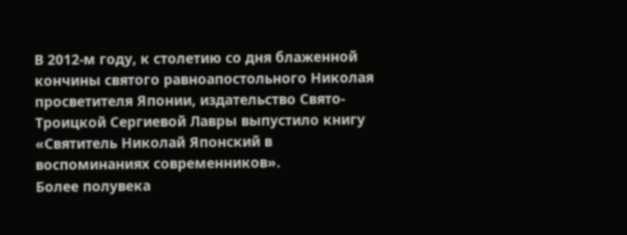В 2012-м году, к столетию со дня блаженной кончины святого равноапостольного Николая просветителя Японии, издательство Свято-Троицкой Сергиевой Лавры выпустило книгу «Святитель Николай Японский в воспоминаниях современников».
Более полувека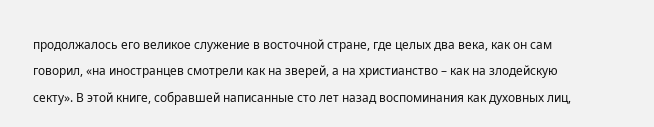продолжалось его великое служение в восточной стране, где целых два века, как он сам говорил, «на иностранцев смотрели как на зверей, а на христианство – как на злодейскую секту». В этой книге, собравшей написанные сто лет назад воспоминания как духовных лиц,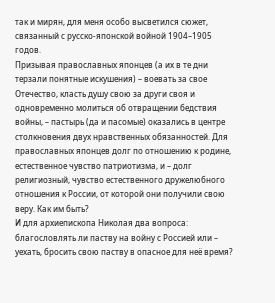так и мирян, для меня особо высветился сюжет, связанный с русско-японской войной 1904–1905 годов.
Призывая православных японцев (а их в те дни терзали понятные искушения) – воевать за свое Отечество, класть душу свою за други своя и одновременно молиться об отвращении бедствия войны, – пастырь (да и пасомые) оказались в центре столкновения двух нравственных обязанностей. Для православных японцев долг по отношению к родине, естественное чувство патриотизма, и – долг религиозный, чувство естественного дружелюбного отношения к России, от которой они получили свою веру. Как им быть?
И для архиепископа Николая два вопроса: благословлять ли паству на войну с Россией или – уехать, бросить свою паству в опасное для неё время?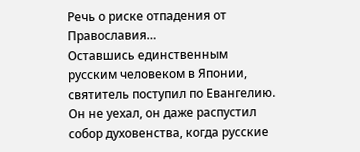Речь о риске отпадения от Православия…
Оставшись единственным русским человеком в Японии, святитель поступил по Евангелию. Он не уехал, он даже распустил собор духовенства, когда русские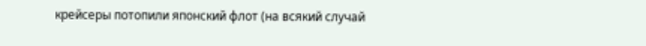крейсеры потопили японский флот (на всякий случай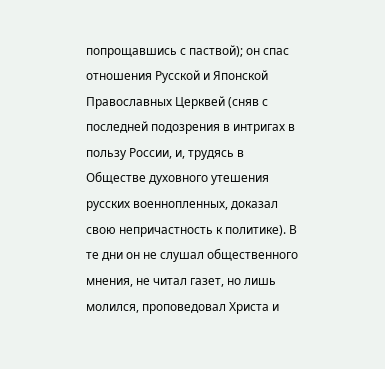попрощавшись с паствой); он спас отношения Русской и Японской Православных Церквей (сняв с последней подозрения в интригах в пользу России, и, трудясь в Обществе духовного утешения русских военнопленных, доказал свою непричастность к политике). В те дни он не слушал общественного мнения, не читал газет, но лишь молился, проповедовал Христа и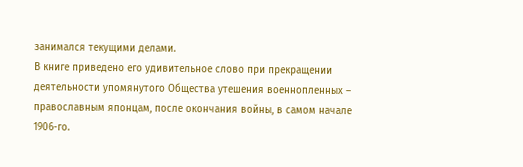занимался текущими делами.
В книге приведено его удивительное слово при прекращении деятельности упомянутого Общества утешения военнопленных – православным японцам, после окончания войны, в самом начале 1906-го.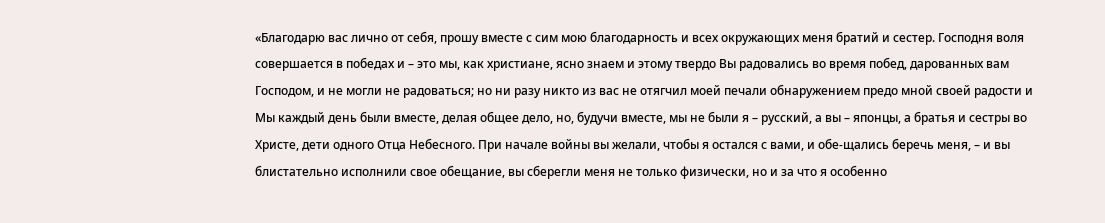«Благодарю вас лично от себя, прошу вместе с сим мою благодарность и всех окружающих меня братий и сестер. Господня воля совершается в победах и – это мы, как христиане, ясно знаем и этому твердо Вы радовались во время побед, дарованных вам Господом, и не могли не радоваться; но ни разу никто из вас не отягчил моей печали обнаружением предо мной своей радости и Мы каждый день были вместе, делая общее дело, но, будучи вместе, мы не были я – русский, а вы – японцы, а братья и сестры во Христе, дети одного Отца Небесного. При начале войны вы желали, чтобы я остался с вами, и обе-щались беречь меня, – и вы блистательно исполнили свое обещание, вы сберегли меня не только физически, но и за что я особенно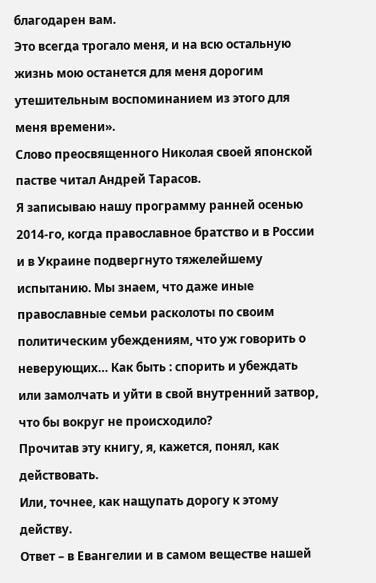благодарен вам.
Это всегда трогало меня, и на всю остальную жизнь мою останется для меня дорогим утешительным воспоминанием из этого для меня времени».
Слово преосвященного Николая своей японской пастве читал Андрей Тарасов.
Я записываю нашу программу ранней осенью 2014-го, когда православное братство и в России и в Украине подвергнуто тяжелейшему испытанию. Мы знаем, что даже иные православные семьи расколоты по своим политическим убеждениям, что уж говорить о неверующих… Как быть : спорить и убеждать или замолчать и уйти в свой внутренний затвор, что бы вокруг не происходило?
Прочитав эту книгу, я, кажется, понял, как действовать.
Или, точнее, как нащупать дорогу к этому действу.
Ответ – в Евангелии и в самом веществе нашей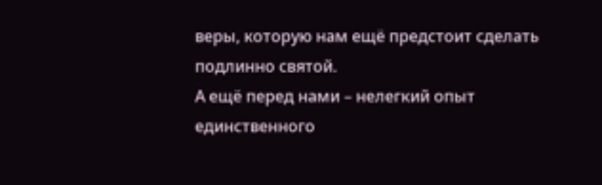веры, которую нам ещё предстоит сделать подлинно святой.
А ещё перед нами – нелегкий опыт единственного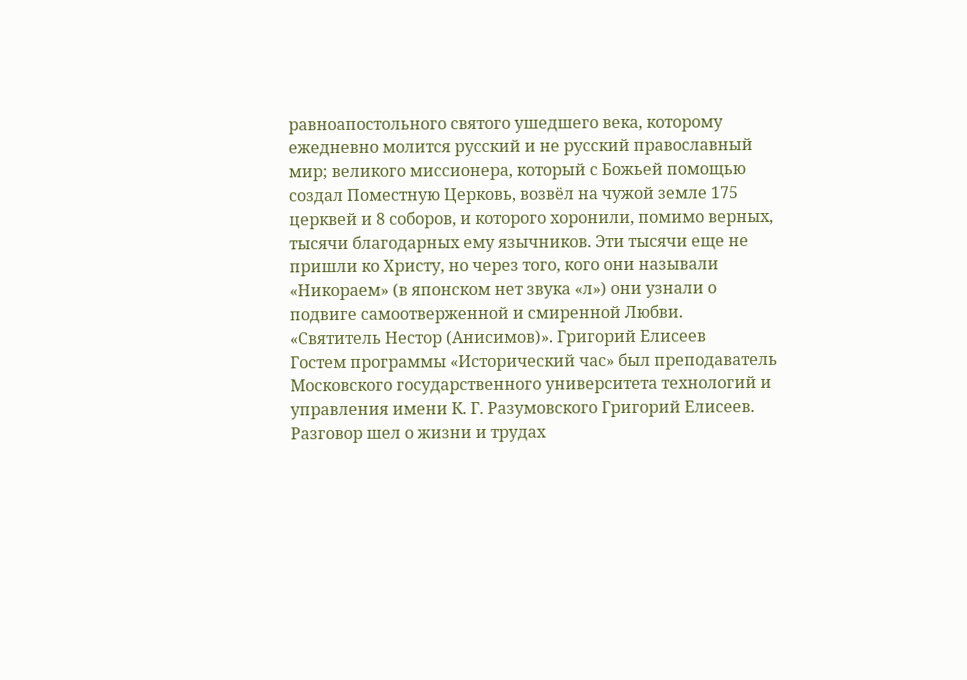равноапостольного святого ушедшего века, которому ежедневно молится русский и не русский православный мир; великого миссионера, который с Божьей помощью создал Поместную Церковь, возвёл на чужой земле 175 церквей и 8 соборов, и которого хоронили, помимо верных, тысячи благодарных ему язычников. Эти тысячи еще не пришли ко Христу, но через того, кого они называли «Никораем» (в японском нет звука «л») они узнали о подвиге самоотверженной и смиренной Любви.
«Святитель Нестор (Анисимов)». Григорий Елисеев
Гостем программы «Исторический час» был преподаватель Московского государственного университета технологий и управления имени К. Г. Разумовского Григорий Елисеев.
Разговор шел о жизни и трудах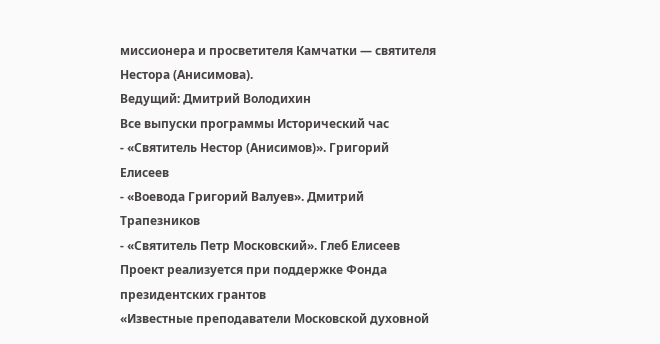миссионера и просветителя Камчатки — святителя Нестора (Анисимова).
Ведущий: Дмитрий Володихин
Все выпуски программы Исторический час
- «Святитель Нестор (Анисимов)». Григорий Елисеев
- «Воевода Григорий Валуев». Дмитрий Трапезников
- «Святитель Петр Московский». Глеб Елисеев
Проект реализуется при поддержке Фонда президентских грантов
«Известные преподаватели Московской духовной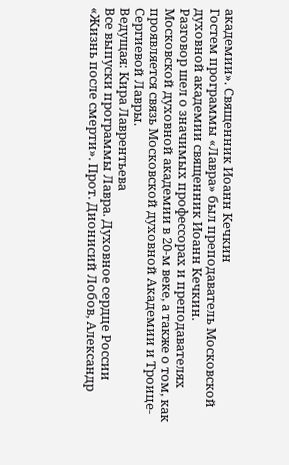академии». Священник Иоанн Кечкин
Гостем программы «Лавра» был преподаватель Московской духовной академии священник Иоанн Кечкин.
Разговор шел о значимых профессорах и преподавателях Московской духовной академии в 20-м веке, а также о том, как проявляется связь Московской духовной Академии и Троице-Сергиевой Лавры.
Ведущая: Кира Лаврентьева
Все выпуски программы Лавра. Духовное сердце России
«Жизнь после смерти». Прот. Дионисий Лобов, Александр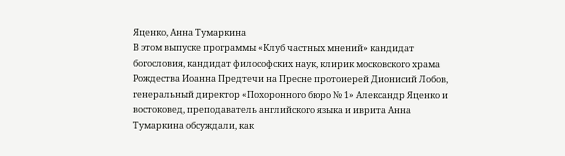Яценко, Анна Тумаркина
В этом выпуске программы «Клуб частных мнений» кандидат богословия, кандидат философских наук, клирик московского храма Рождества Иоанна Предтечи на Пресне протоиерей Дионисий Лобов, генеральный директор «Похоронного бюро № 1» Александр Яценко и востоковед, преподаватель английского языка и иврита Анна Тумаркина обсуждали, как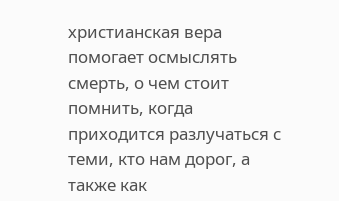христианская вера помогает осмыслять смерть, о чем стоит помнить, когда приходится разлучаться с теми, кто нам дорог, а также как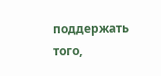поддержать того,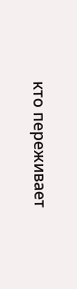кто переживает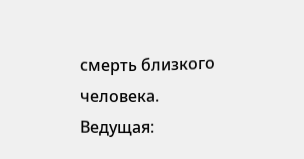смерть близкого человека.
Ведущая: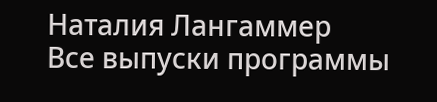Наталия Лангаммер
Все выпуски программы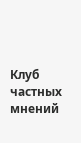Клуб частных мнений